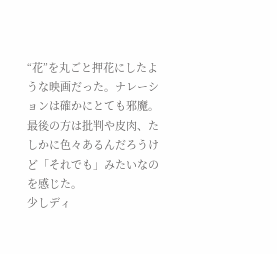“花”を丸ごと押花にしたような映画だった。ナレーションは確かにとても邪魔。最後の方は批判や皮肉、たしかに色々あるんだろうけど「それでも」みたいなのを感じた。
少しディ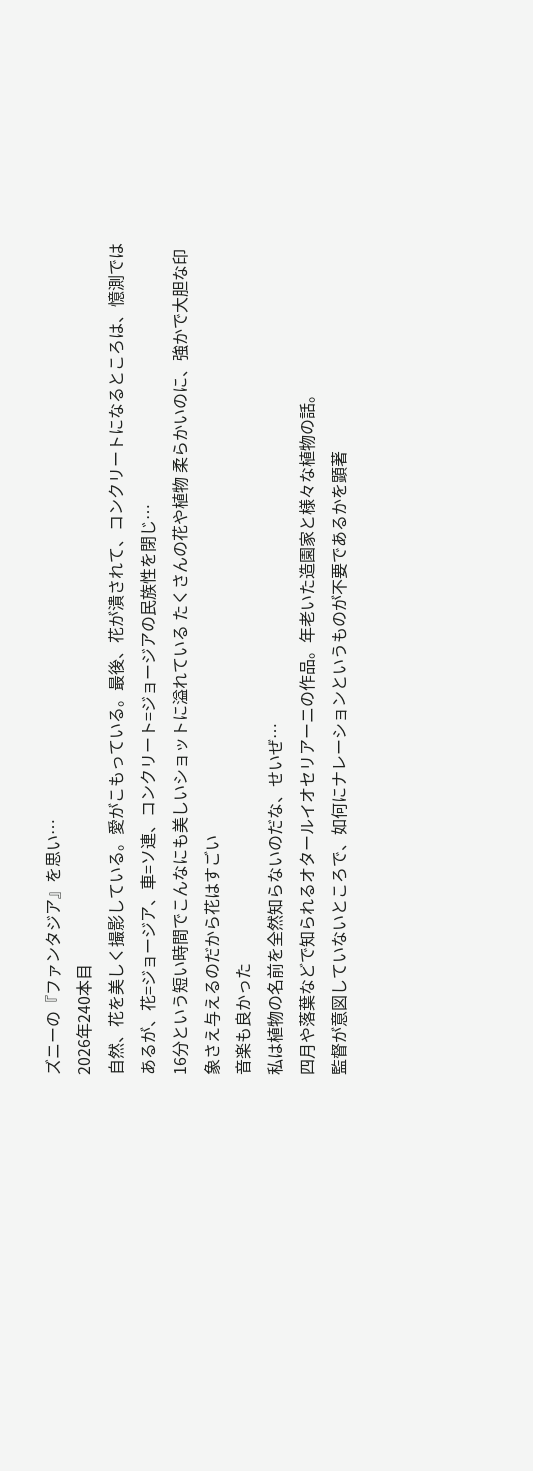ズニーの『ファンタジア』を思い…
2026年240本目
自然、花を美しく撮影している。愛がこもっている。最後、花が潰されて、コンクリートになるところは、憶測ではあるが、花=ジョージア、車=ソ連、コンクリート=ジョージアの民族性を閉じ…
16分という短い時間でこんなにも美しいショットに溢れている たくさんの花や植物 柔らかいのに、強かで大胆な印象さえ与えるのだから花はすごい
音楽も良かった
私は植物の名前を全然知らないのだな、せいぜ…
四月や落葉などで知られるオタールイオセリアーニの作品。年老いた造園家と様々な植物の話。
監督が意図していないところで、如何にナレーションというものが不要であるかを顕著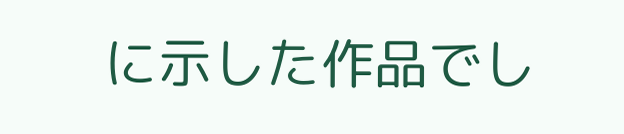に示した作品でし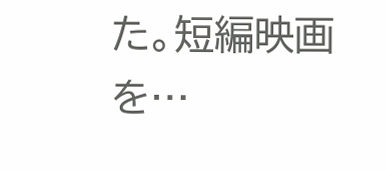た。短編映画を…